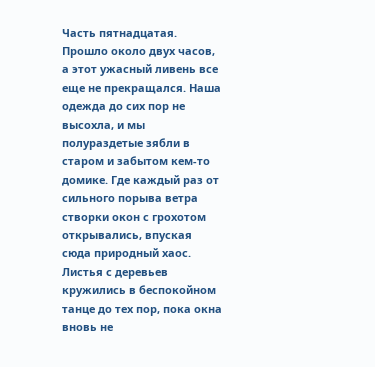Часть пятнадцатая.
Прошло около двух часов, а этот ужасный ливень все еще не прекращался. Наша одежда до сих пор не высохла, и мы полураздетые зябли в старом и забытом кем-то домике. Где каждый раз от сильного порыва ветра створки окон с грохотом открывались, впуская сюда природный хаос. Листья с деревьев кружились в беспокойном танце до тех пор, пока окна вновь не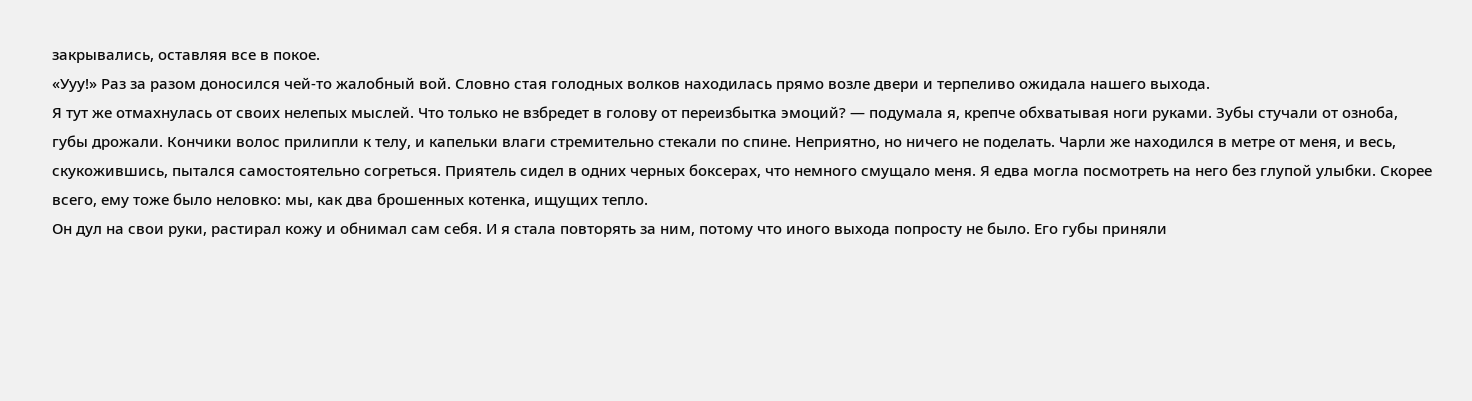закрывались, оставляя все в покое.
«Ууу!» Раз за разом доносился чей-то жалобный вой. Словно стая голодных волков находилась прямо возле двери и терпеливо ожидала нашего выхода.
Я тут же отмахнулась от своих нелепых мыслей. Что только не взбредет в голову от переизбытка эмоций? — подумала я, крепче обхватывая ноги руками. Зубы стучали от озноба, губы дрожали. Кончики волос прилипли к телу, и капельки влаги стремительно стекали по спине. Неприятно, но ничего не поделать. Чарли же находился в метре от меня, и весь, скукожившись, пытался самостоятельно согреться. Приятель сидел в одних черных боксерах, что немного смущало меня. Я едва могла посмотреть на него без глупой улыбки. Скорее всего, ему тоже было неловко: мы, как два брошенных котенка, ищущих тепло.
Он дул на свои руки, растирал кожу и обнимал сам себя. И я стала повторять за ним, потому что иного выхода попросту не было. Его губы приняли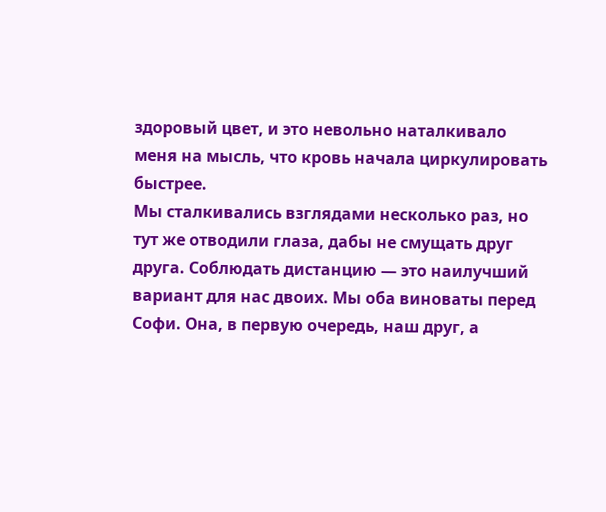здоровый цвет, и это невольно наталкивало меня на мысль, что кровь начала циркулировать быстрее.
Мы сталкивались взглядами несколько раз, но тут же отводили глаза, дабы не смущать друг друга. Соблюдать дистанцию — это наилучший вариант для нас двоих. Мы оба виноваты перед Софи. Она, в первую очередь, наш друг, а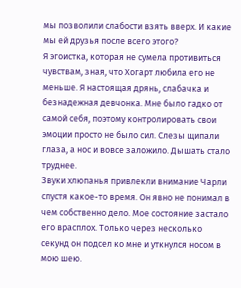мы позволили слабости взять вверх. И какие мы ей друзья после всего этого?
Я эгоистка, которая не сумела противиться чувствам, зная, что Хогарт любила его не меньше. Я настоящая дрянь, слабачка и безнадежная девчонка. Мне было гадко от самой себя, поэтому контролировать свои эмоции просто не было сил. Слезы щипали глаза, а нос и вовсе заложило. Дышать стало труднее.
Звуки хлюпанья привлекли внимание Чарли спустя какое-то время. Он явно не понимал в чем собственно дело. Мое состояние застало его врасплох. Только через несколько секунд он подсел ко мне и уткнулся носом в мою шею.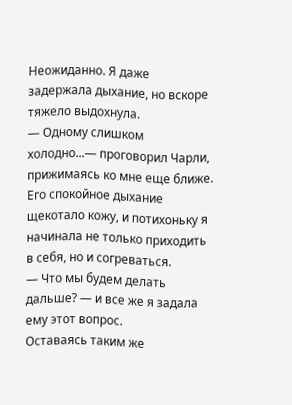Неожиданно. Я даже задержала дыхание, но вскоре тяжело выдохнула.
— Одному слишком холодно...— проговорил Чарли, прижимаясь ко мне еще ближе. Его спокойное дыхание щекотало кожу, и потихоньку я начинала не только приходить в себя, но и согреваться.
— Что мы будем делать дальше? — и все же я задала ему этот вопрос.
Оставаясь таким же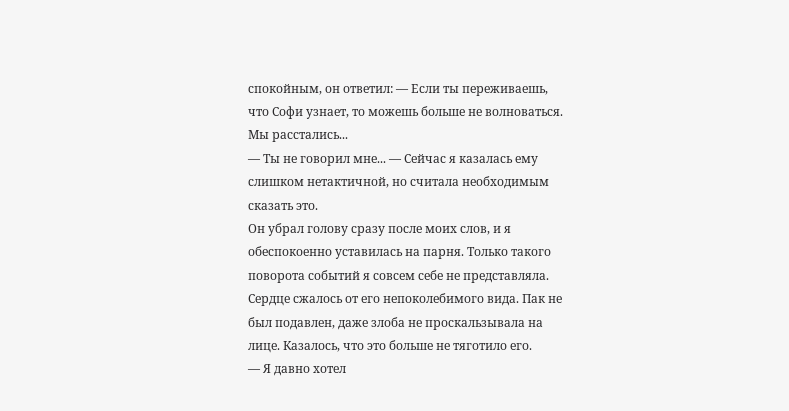спокойным, он ответил: — Если ты переживаешь, что Софи узнает, то можешь больше не волноваться. Мы расстались...
— Ты не говорил мне... — Сейчас я казалась ему слишком нетактичной, но считала необходимым сказать это.
Он убрал голову сразу после моих слов, и я обеспокоенно уставилась на парня. Только такого поворота событий я совсем себе не представляла. Сердце сжалось от его непоколебимого вида. Пак не был подавлен, даже злоба не проскальзывала на лице. Казалось, что это больше не тяготило его.
— Я давно хотел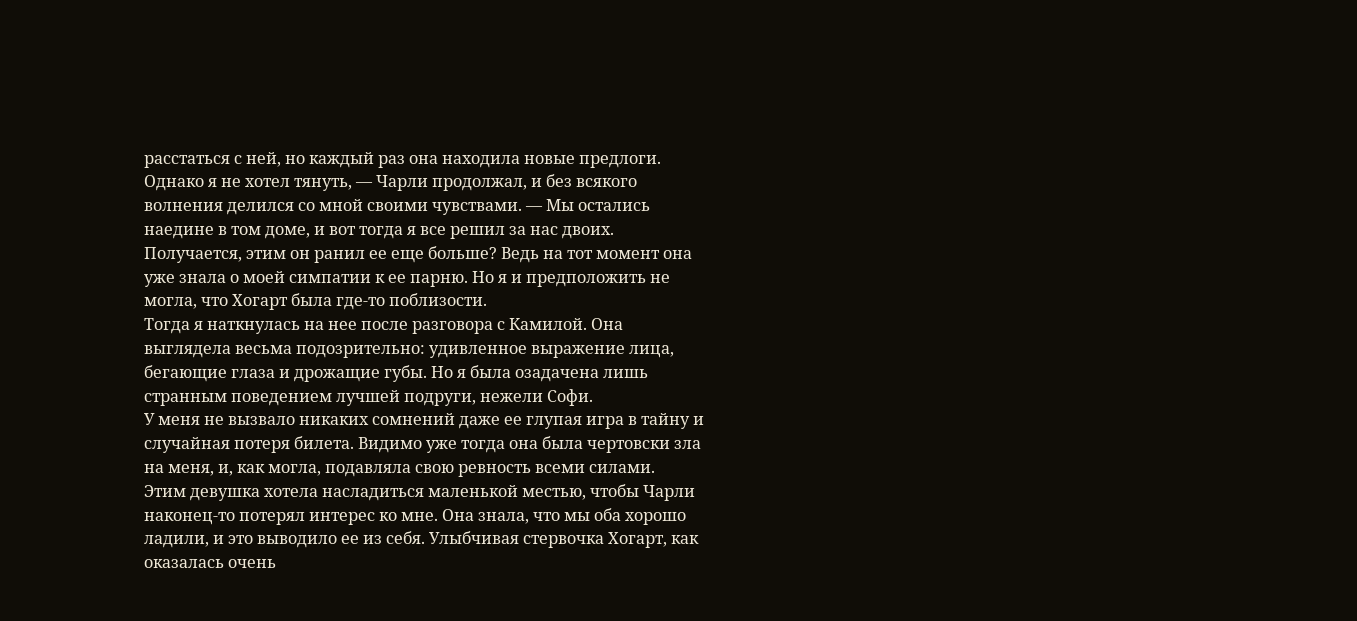расстаться с ней, но каждый раз она находила новые предлоги. Однако я не хотел тянуть, — Чарли продолжал, и без всякого волнения делился со мной своими чувствами. — Мы остались наедине в том доме, и вот тогда я все решил за нас двоих.
Получается, этим он ранил ее еще больше? Ведь на тот момент она уже знала о моей симпатии к ее парню. Но я и предположить не могла, что Хогарт была где-то поблизости.
Тогда я наткнулась на нее после разговора с Камилой. Она выглядела весьма подозрительно: удивленное выражение лица, бегающие глаза и дрожащие губы. Но я была озадачена лишь странным поведением лучшей подруги, нежели Софи.
У меня не вызвало никаких сомнений даже ее глупая игра в тайну и случайная потеря билета. Видимо уже тогда она была чертовски зла на меня, и, как могла, подавляла свою ревность всеми силами.
Этим девушка хотела насладиться маленькой местью, чтобы Чарли наконец-то потерял интерес ко мне. Она знала, что мы оба хорошо ладили, и это выводило ее из себя. Улыбчивая стервочка Хогарт, как оказалась очень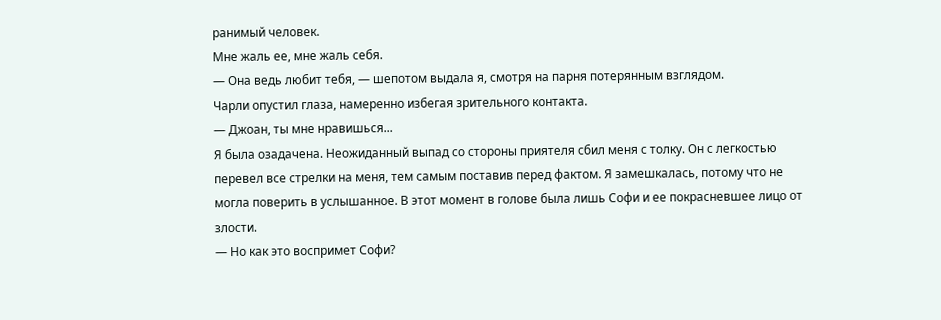ранимый человек.
Мне жаль ее, мне жаль себя.
— Она ведь любит тебя, — шепотом выдала я, смотря на парня потерянным взглядом.
Чарли опустил глаза, намеренно избегая зрительного контакта.
— Джоан, ты мне нравишься...
Я была озадачена. Неожиданный выпад со стороны приятеля сбил меня с толку. Он с легкостью перевел все стрелки на меня, тем самым поставив перед фактом. Я замешкалась, потому что не могла поверить в услышанное. В этот момент в голове была лишь Софи и ее покрасневшее лицо от злости.
— Но как это воспримет Софи?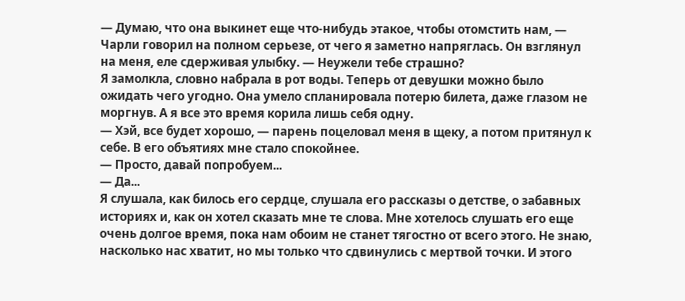— Думаю, что она выкинет еще что-нибудь этакое, чтобы отомстить нам, — Чарли говорил на полном серьезе, от чего я заметно напряглась. Он взглянул на меня, еле сдерживая улыбку. — Неужели тебе страшно?
Я замолкла, словно набрала в рот воды. Теперь от девушки можно было ожидать чего угодно. Она умело спланировала потерю билета, даже глазом не моргнув. А я все это время корила лишь себя одну.
— Хэй, все будет хорошо, — парень поцеловал меня в щеку, а потом притянул к себе. В его объятиях мне стало спокойнее.
— Просто, давай попробуем...
— Да...
Я слушала, как билось его сердце, слушала его рассказы о детстве, о забавных историях и, как он хотел сказать мне те слова. Мне хотелось слушать его еще очень долгое время, пока нам обоим не станет тягостно от всего этого. Не знаю, насколько нас хватит, но мы только что сдвинулись с мертвой точки. И этого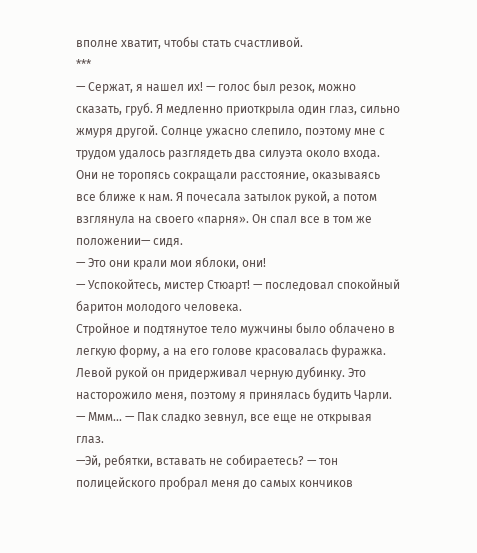вполне хватит, чтобы стать счастливой.
***
— Сержат, я нашел их! — голос был резок, можно сказать, груб. Я медленно приоткрыла один глаз, сильно жмуря другой. Солнце ужасно слепило, поэтому мне с трудом удалось разглядеть два силуэта около входа.
Они не торопясь сокращали расстояние, оказываясь все ближе к нам. Я почесала затылок рукой, а потом взглянула на своего «парня». Он спал все в том же положении— сидя.
— Это они крали мои яблоки, они!
— Успокойтесь, мистер Стюарт! — последовал спокойный баритон молодого человека.
Стройное и подтянутое тело мужчины было облачено в легкую форму, а на его голове красовалась фуражка. Левой рукой он придерживал черную дубинку. Это насторожило меня, поэтому я принялась будить Чарли.
— Ммм... — Пак сладко зевнул, все еще не открывая глаз.
—Эй, ребятки, вставать не собираетесь? — тон полицейского пробрал меня до самых кончиков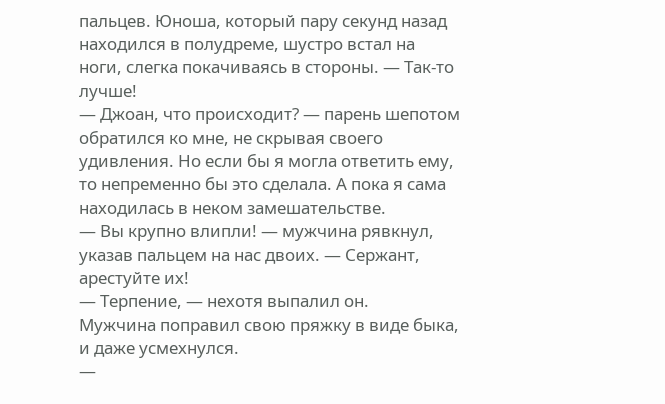пальцев. Юноша, который пару секунд назад находился в полудреме, шустро встал на ноги, слегка покачиваясь в стороны. — Так-то лучше!
— Джоан, что происходит? — парень шепотом обратился ко мне, не скрывая своего удивления. Но если бы я могла ответить ему, то непременно бы это сделала. А пока я сама находилась в неком замешательстве.
— Вы крупно влипли! — мужчина рявкнул, указав пальцем на нас двоих. — Сержант, арестуйте их!
— Терпение, — нехотя выпалил он.
Мужчина поправил свою пряжку в виде быка, и даже усмехнулся.
—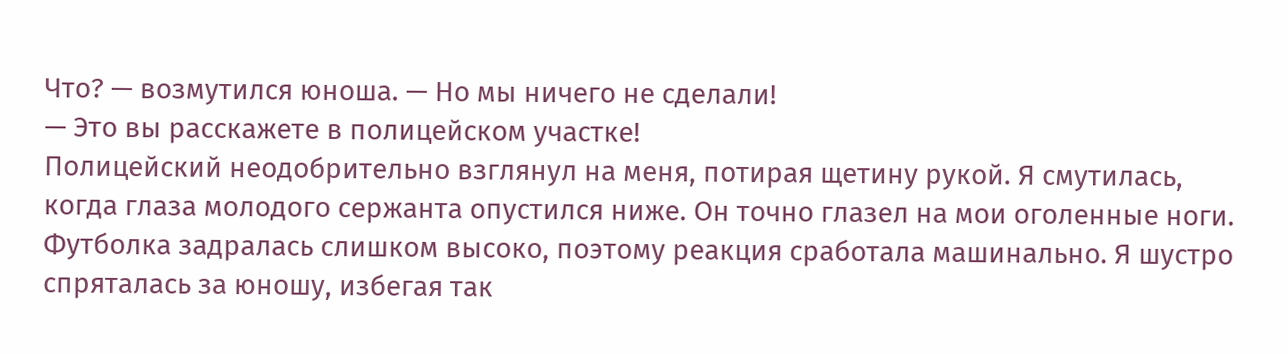Что? — возмутился юноша. — Но мы ничего не сделали!
— Это вы расскажете в полицейском участке!
Полицейский неодобрительно взглянул на меня, потирая щетину рукой. Я смутилась, когда глаза молодого сержанта опустился ниже. Он точно глазел на мои оголенные ноги. Футболка задралась слишком высоко, поэтому реакция сработала машинально. Я шустро спряталась за юношу, избегая так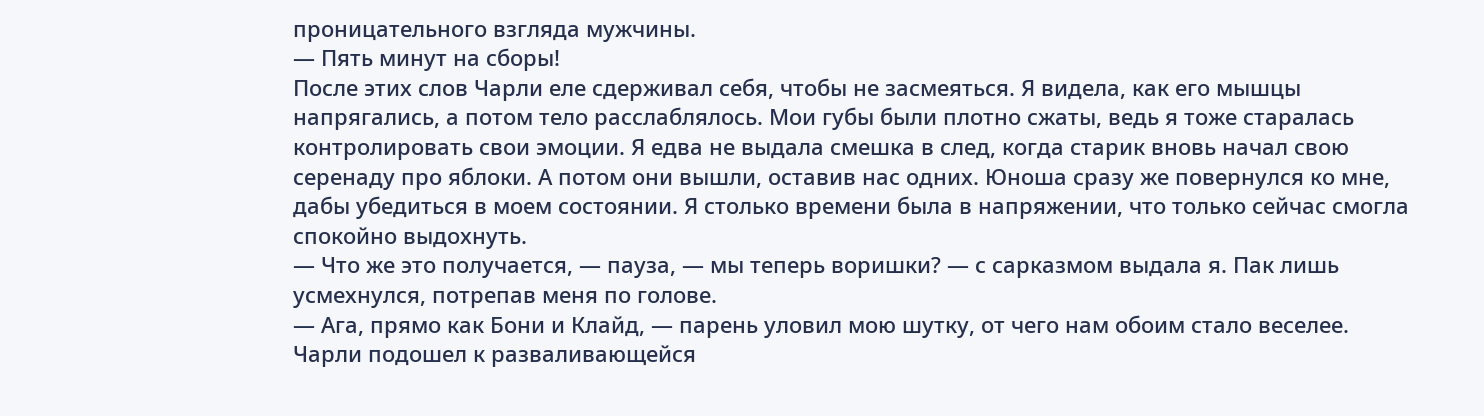проницательного взгляда мужчины.
— Пять минут на сборы!
После этих слов Чарли еле сдерживал себя, чтобы не засмеяться. Я видела, как его мышцы напрягались, а потом тело расслаблялось. Мои губы были плотно сжаты, ведь я тоже старалась контролировать свои эмоции. Я едва не выдала смешка в след, когда старик вновь начал свою серенаду про яблоки. А потом они вышли, оставив нас одних. Юноша сразу же повернулся ко мне, дабы убедиться в моем состоянии. Я столько времени была в напряжении, что только сейчас смогла спокойно выдохнуть.
— Что же это получается, — пауза, — мы теперь воришки? — с сарказмом выдала я. Пак лишь усмехнулся, потрепав меня по голове.
— Ага, прямо как Бони и Клайд, — парень уловил мою шутку, от чего нам обоим стало веселее.
Чарли подошел к разваливающейся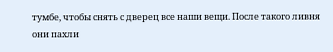тумбе, чтобы снять с дверец все наши вещи. После такого ливня они пахли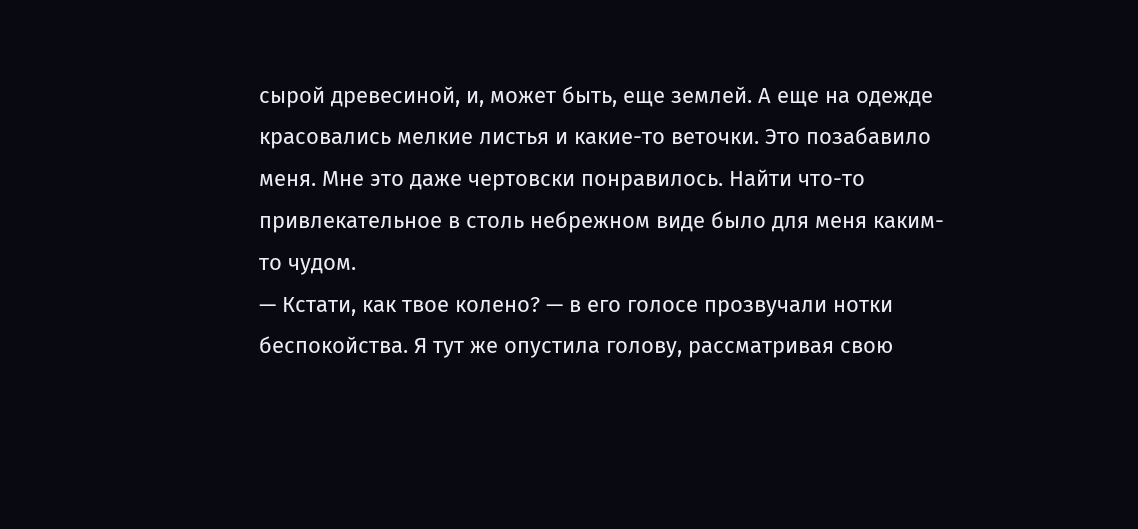сырой древесиной, и, может быть, еще землей. А еще на одежде красовались мелкие листья и какие-то веточки. Это позабавило меня. Мне это даже чертовски понравилось. Найти что-то привлекательное в столь небрежном виде было для меня каким-то чудом.
— Кстати, как твое колено? — в его голосе прозвучали нотки беспокойства. Я тут же опустила голову, рассматривая свою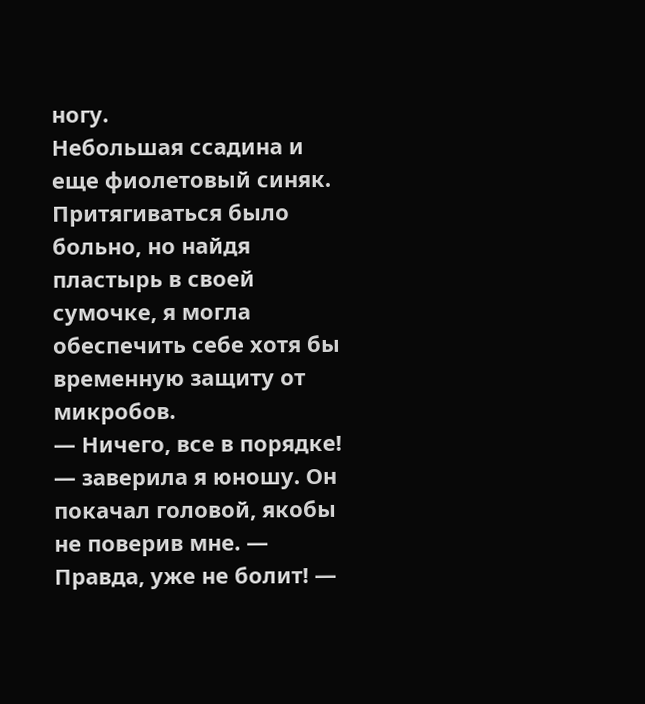ногу.
Небольшая ссадина и еще фиолетовый синяк. Притягиваться было больно, но найдя пластырь в своей сумочке, я могла обеспечить себе хотя бы временную защиту от микробов.
— Ничего, все в порядке! — заверила я юношу. Он покачал головой, якобы не поверив мне. — Правда, уже не болит! —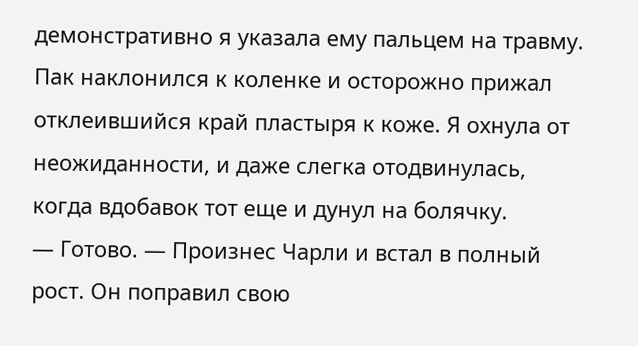демонстративно я указала ему пальцем на травму.
Пак наклонился к коленке и осторожно прижал отклеившийся край пластыря к коже. Я охнула от неожиданности, и даже слегка отодвинулась, когда вдобавок тот еще и дунул на болячку.
— Готово. — Произнес Чарли и встал в полный рост. Он поправил свою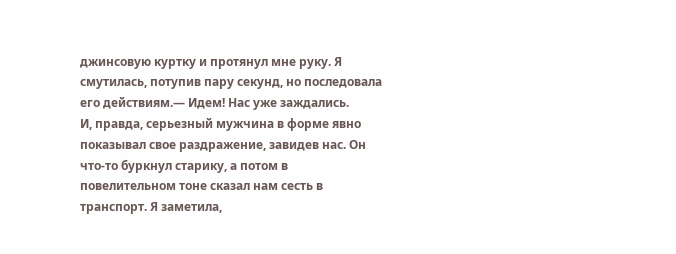джинсовую куртку и протянул мне руку. Я смутилась, потупив пару секунд, но последовала его действиям.— Идем! Нас уже заждались.
И, правда, серьезный мужчина в форме явно показывал свое раздражение, завидев нас. Он что-то буркнул старику, а потом в повелительном тоне сказал нам сесть в транспорт. Я заметила,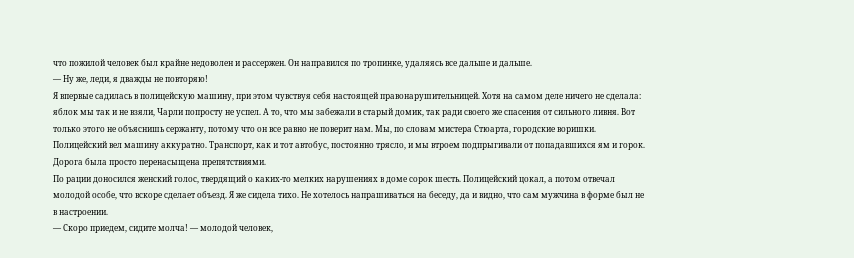что пожилой человек был крайне недоволен и рассержен. Он направился по тропинке, удаляясь все дальше и дальше.
— Ну же, леди, я дважды не повторяю!
Я впервые садилась в полицейскую машину, при этом чувствуя себя настоящей правонарушительницей. Хотя на самом деле ничего не сделала: яблок мы так и не взяли, Чарли попросту не успел. А то, что мы забежали в старый домик, так ради своего же спасения от сильного ливня. Вот только этого не объяснишь сержанту, потому что он все равно не поверит нам. Мы, по словам мистера Стюарта, городские воришки.
Полицейский вел машину аккуратно. Транспорт, как и тот автобус, постоянно трясло, и мы втроем подпрыгивали от попадавшихся ям и горок. Дорога была просто перенасыщена препятствиями.
По рации доносился женский голос, твердящий о каких-то мелких нарушениях в доме сорок шесть. Полицейский цокал, а потом отвечал молодой особе, что вскоре сделает объезд. Я же сидела тихо. Не хотелось напрашиваться на беседу, да и видно, что сам мужчина в форме был не в настроении.
— Скоро приедем, сидите молча! — молодой человек,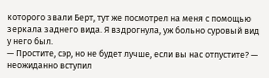которого звали Берт, тут же посмотрел на меня с помощью зеркала заднего вида. Я вздрогнула, уж больно суровый вид у него был.
— Простите, сэр, но не будет лучше, если вы нас отпустите? — неожиданно вступил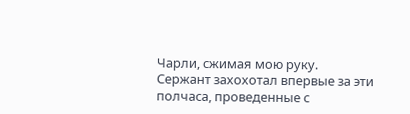Чарли, сжимая мою руку.
Сержант захохотал впервые за эти полчаса, проведенные с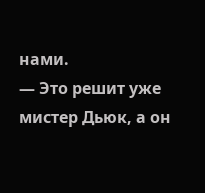нами.
— Это решит уже мистер Дьюк, а он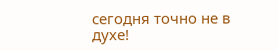сегодня точно не в духе!